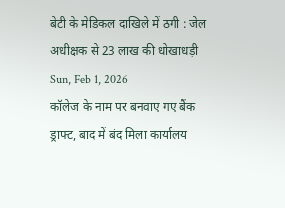बेटी के मेडिकल दाखिले में ठगी : जेल अधीक्षक से 23 लाख की धोखाधड़ी
Sun, Feb 1, 2026
कॉलेज के नाम पर बनवाए गए बैंक ड्राफ्ट, बाद में बंद मिला कार्यालय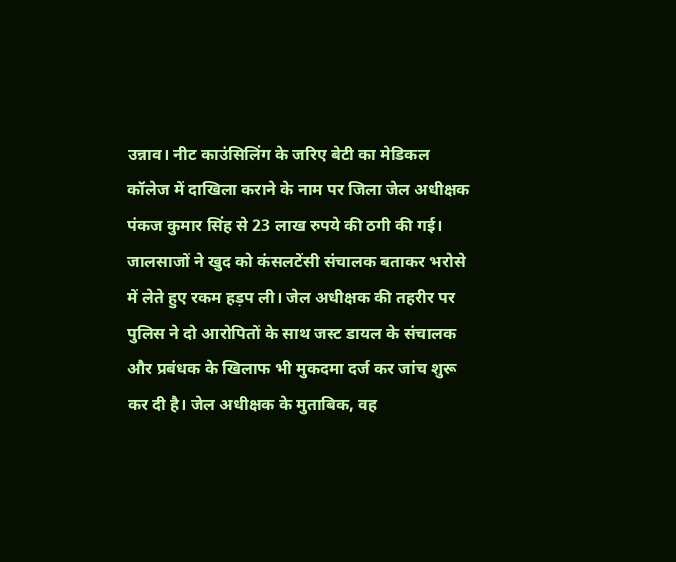उन्नाव। नीट काउंसिलिंग के जरिए बेटी का मेडिकल कॉलेज में दाखिला कराने के नाम पर जिला जेल अधीक्षक पंकज कुमार सिंह से 23 लाख रुपये की ठगी की गई। जालसाजों ने खुद को कंसलटेंसी संचालक बताकर भरोसे में लेते हुए रकम हड़प ली। जेल अधीक्षक की तहरीर पर पुलिस ने दो आरोपितों के साथ जस्ट डायल के संचालक और प्रबंधक के खिलाफ भी मुकदमा दर्ज कर जांच शुरू कर दी है। जेल अधीक्षक के मुताबिक, वह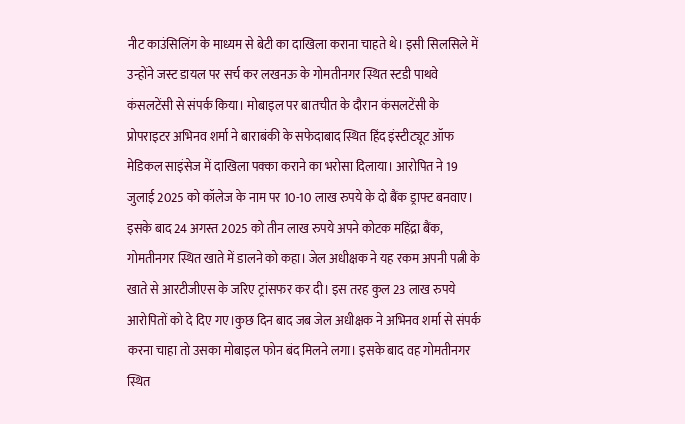नीट काउंसिलिंग के माध्यम से बेटी का दाखिला कराना चाहते थे। इसी सिलसिले में उन्होंने जस्ट डायल पर सर्च कर लखनऊ के गोमतीनगर स्थित स्टडी पाथवे कंसलटेंसी से संपर्क किया। मोबाइल पर बातचीत के दौरान कंसलटेंसी के प्रोपराइटर अभिनव शर्मा ने बाराबंकी के सफेदाबाद स्थित हिंद इंस्टीट्यूट ऑफ मेडिकल साइंसेज में दाखिला पक्का कराने का भरोसा दिलाया। आरोपित ने 19 जुलाई 2025 को कॉलेज के नाम पर 10-10 लाख रुपये के दो बैंक ड्राफ्ट बनवाए। इसके बाद 24 अगस्त 2025 को तीन लाख रुपये अपने कोटक महिंद्रा बैंक, गोमतीनगर स्थित खाते में डालने को कहा। जेल अधीक्षक ने यह रकम अपनी पत्नी के खाते से आरटीजीएस के जरिए ट्रांसफर कर दी। इस तरह कुल 23 लाख रुपये आरोपितों को दे दिए गए।कुछ दिन बाद जब जेल अधीक्षक ने अभिनव शर्मा से संपर्क करना चाहा तो उसका मोबाइल फोन बंद मिलने लगा। इसके बाद वह गोमतीनगर स्थित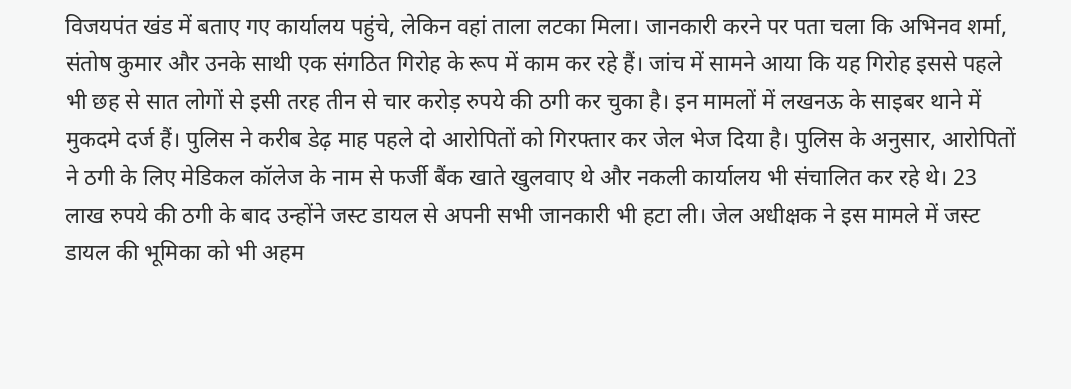विजयपंत खंड में बताए गए कार्यालय पहुंचे, लेकिन वहां ताला लटका मिला। जानकारी करने पर पता चला कि अभिनव शर्मा, संतोष कुमार और उनके साथी एक संगठित गिरोह के रूप में काम कर रहे हैं। जांच में सामने आया कि यह गिरोह इससे पहले भी छह से सात लोगों से इसी तरह तीन से चार करोड़ रुपये की ठगी कर चुका है। इन मामलों में लखनऊ के साइबर थाने में मुकदमे दर्ज हैं। पुलिस ने करीब डेढ़ माह पहले दो आरोपितों को गिरफ्तार कर जेल भेज दिया है। पुलिस के अनुसार, आरोपितों ने ठगी के लिए मेडिकल कॉलेज के नाम से फर्जी बैंक खाते खुलवाए थे और नकली कार्यालय भी संचालित कर रहे थे। 23 लाख रुपये की ठगी के बाद उन्होंने जस्ट डायल से अपनी सभी जानकारी भी हटा ली। जेल अधीक्षक ने इस मामले में जस्ट डायल की भूमिका को भी अहम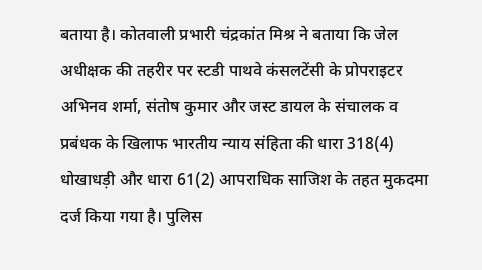बताया है। कोतवाली प्रभारी चंद्रकांत मिश्र ने बताया कि जेल अधीक्षक की तहरीर पर स्टडी पाथवे कंसलटेंसी के प्रोपराइटर अभिनव शर्मा, संतोष कुमार और जस्ट डायल के संचालक व प्रबंधक के खिलाफ भारतीय न्याय संहिता की धारा 318(4) धोखाधड़ी और धारा 61(2) आपराधिक साजिश के तहत मुकदमा दर्ज किया गया है। पुलिस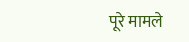पूरे मामले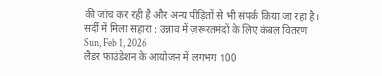की जांच कर रही है और अन्य पीड़ितों से भी संपर्क किया जा रहा है।
सर्दी में मिला सहारा : उन्नाव में ज़रूरतमंदों के लिए कंबल वितरण
Sun, Feb 1, 2026
लैडर फाउंडेशन के आयोजन में लगभग 100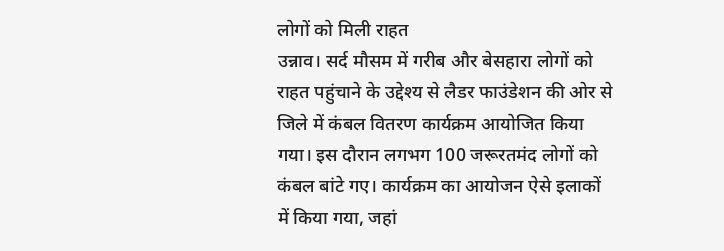लोगों को मिली राहत
उन्नाव। सर्द मौसम में गरीब और बेसहारा लोगों को राहत पहुंचाने के उद्देश्य से लैडर फाउंडेशन की ओर से जिले में कंबल वितरण कार्यक्रम आयोजित किया गया। इस दौरान लगभग 100 जरूरतमंद लोगों को कंबल बांटे गए। कार्यक्रम का आयोजन ऐसे इलाकों में किया गया, जहां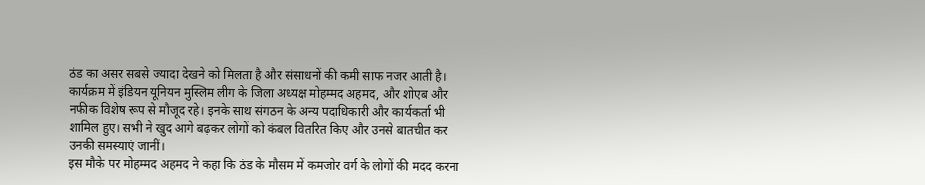ठंड का असर सबसे ज्यादा देखने को मिलता है और संसाधनों की कमी साफ नजर आती है। कार्यक्रम में इंडियन यूनियन मुस्लिम लीग के जिला अध्यक्ष मोहम्मद अहमद, और शोएब और नफीक विशेष रूप से मौजूद रहे। इनके साथ संगठन के अन्य पदाधिकारी और कार्यकर्ता भी शामिल हुए। सभी ने खुद आगे बढ़कर लोगों को कंबल वितरित किए और उनसे बातचीत कर उनकी समस्याएं जानीं।
इस मौके पर मोहम्मद अहमद ने कहा कि ठंड के मौसम में कमजोर वर्ग के लोगों की मदद करना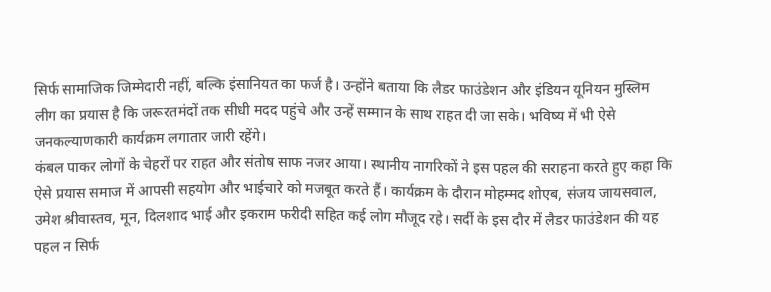सिर्फ सामाजिक जिम्मेदारी नहीं, बल्कि इंसानियत का फर्ज है। उन्होंने बताया कि लैडर फाउंडेशन और इंडियन यूनियन मुस्लिम लीग का प्रयास है कि जरूरतमंदों तक सीधी मदद पहुंचे और उन्हें सम्मान के साथ राहत दी जा सके। भविष्य में भी ऐसे जनकल्याणकारी कार्यक्रम लगातार जारी रहेंगे।
कंबल पाकर लोगों के चेहरों पर राहत और संतोष साफ नजर आया। स्थानीय नागरिकों ने इस पहल की सराहना करते हुए कहा कि ऐसे प्रयास समाज में आपसी सहयोग और भाईचारे को मजबूत करते हैं। कार्यक्रम के दौरान मोहम्मद शोएब, संजय जायसवाल, उमेश श्रीवास्तव, मून, दिलशाद भाई और इकराम फरीदी सहित कई लोग मौजूद रहे। सर्दी के इस दौर में लैडर फाउंडेशन की यह पहल न सिर्फ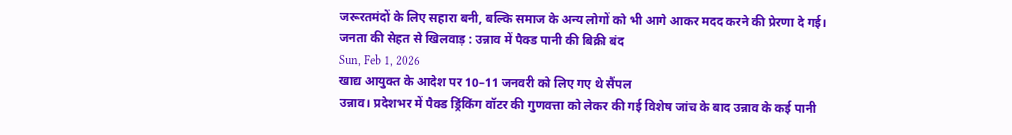जरूरतमंदों के लिए सहारा बनी, बल्कि समाज के अन्य लोगों को भी आगे आकर मदद करने की प्रेरणा दे गई।
जनता की सेहत से खिलवाड़ : उन्नाव में पैक्ड पानी की बिक्री बंद
Sun, Feb 1, 2026
खाद्य आयुक्त के आदेश पर 10–11 जनवरी को लिए गए थे सैंपल
उन्नाव। प्रदेशभर में पैक्ड ड्रिंकिंग वॉटर की गुणवत्ता को लेकर की गई विशेष जांच के बाद उन्नाव के कई पानी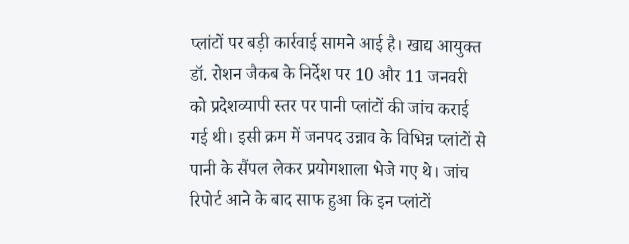प्लांटों पर बड़ी कार्रवाई सामने आई है। खाद्य आयुक्त डॉ. रोशन जैकब के निर्देश पर 10 और 11 जनवरी को प्रदेशव्यापी स्तर पर पानी प्लांटों की जांच कराई गई थी। इसी क्रम में जनपद उन्नाव के विभिन्न प्लांटों से पानी के सैंपल लेकर प्रयोगशाला भेजे गए थे। जांच रिपोर्ट आने के बाद साफ हुआ कि इन प्लांटों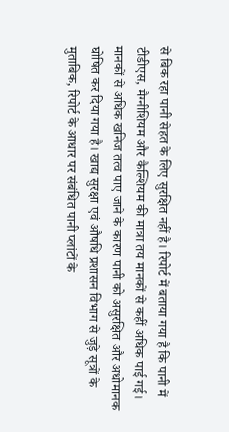से बिक रहा पानी सेहत के लिए सुरक्षित नहीं है। रिपोर्ट में बताया गया है कि पानी में टीडीएस, मैग्नीशियम और कैल्शियम की मात्रा तय मानकों से कहीं अधिक पाई गई। मानकों से अधिक खनिज तत्व पाए जाने के कारण पानी को असुरक्षित और अधोमानक घोषित कर दिया गया है। खाद्य सुरक्षा एवं औषधि प्रशासन विभाग से जुड़े सूत्रों के मुताबिक, रिपोर्ट के आधार पर संबंधित पानी प्लांटों के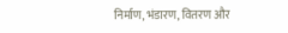निर्माण, भंडारण, वितरण और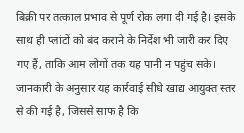बिक्री पर तत्काल प्रभाव से पूर्ण रोक लगा दी गई है। इसके साथ ही प्लांटों को बंद कराने के निर्देश भी जारी कर दिए गए हैं, ताकि आम लोगों तक यह पानी न पहुंच सके। जानकारी के अनुसार यह कार्रवाई सीधे खाद्य आयुक्त स्तर से की गई है, जिससे साफ है कि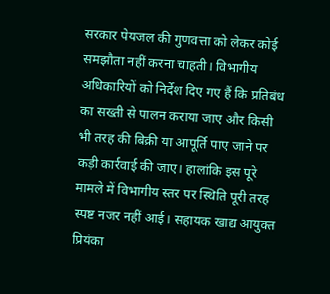सरकार पेयजल की गुणवत्ता को लेकर कोई समझौता नहीं करना चाहती। विभागीय अधिकारियों को निर्देश दिए गए हैं कि प्रतिबंध का सख्ती से पालन कराया जाए और किसी भी तरह की बिक्री या आपूर्ति पाए जाने पर कड़ी कार्रवाई की जाए। हालांकि इस पूरे मामले में विभागीय स्तर पर स्थिति पूरी तरह स्पष्ट नजर नहीं आई। सहायक खाद्य आयुक्त प्रियंका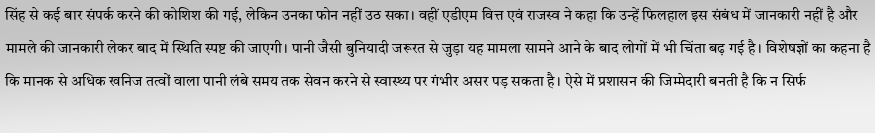सिंह से कई बार संपर्क करने की कोशिश की गई, लेकिन उनका फोन नहीं उठ सका। वहीं एडीएम वित्त एवं राजस्व ने कहा कि उन्हें फिलहाल इस संबंध में जानकारी नहीं है और मामले की जानकारी लेकर बाद में स्थिति स्पष्ट की जाएगी। पानी जैसी बुनियादी जरूरत से जुड़ा यह मामला सामने आने के बाद लोगों में भी चिंता बढ़ गई है। विशेषज्ञों का कहना है कि मानक से अधिक खनिज तत्वों वाला पानी लंबे समय तक सेवन करने से स्वास्थ्य पर गंभीर असर पड़ सकता है। ऐसे में प्रशासन की जिम्मेदारी बनती है कि न सिर्फ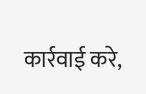कार्रवाई करे,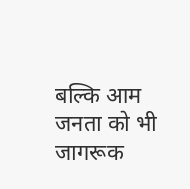बल्कि आम जनता को भी जागरूक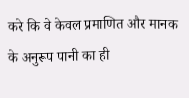करे कि वे केवल प्रमाणित और मानक के अनुरूप पानी का ही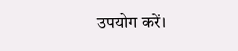उपयोग करें।